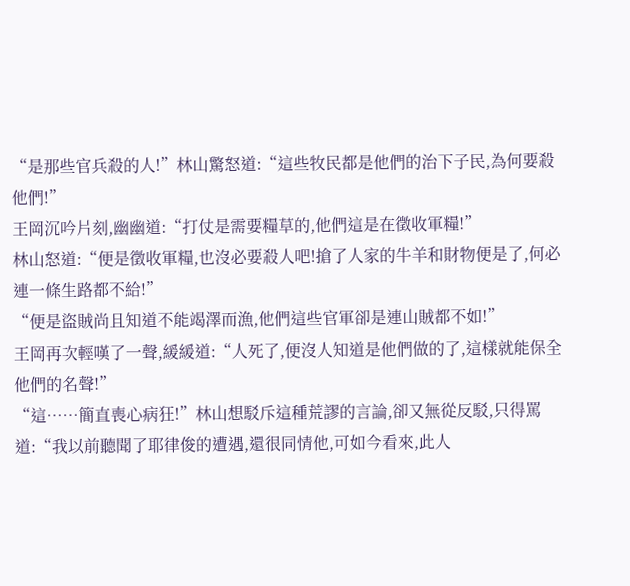“是那些官兵殺的人!”林山驚怒道:“這些牧民都是他們的治下子民,為何要殺他們!”
王岡沉吟片刻,幽幽道:“打仗是需要糧草的,他們這是在徵收軍糧!”
林山怒道:“便是徵收軍糧,也沒必要殺人吧!搶了人家的牛羊和財物便是了,何必連一條生路都不給!”
“便是盜賊尚且知道不能竭澤而漁,他們這些官軍卻是連山賊都不如!”
王岡再次輕嘆了一聲,緩緩道:“人死了,便沒人知道是他們做的了,這樣就能保全他們的名聲!”
“這……簡直喪心病狂!”林山想駁斥這種荒謬的言論,卻又無從反駁,只得罵道:“我以前聽聞了耶律俊的遭遇,還很同情他,可如今看來,此人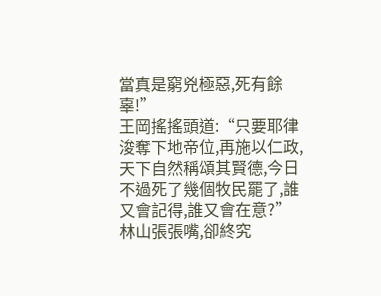當真是窮兇極惡,死有餘辜!”
王岡搖搖頭道:“只要耶律浚奪下地帝位,再施以仁政,天下自然稱頌其賢德,今日不過死了幾個牧民罷了,誰又會記得,誰又會在意?”
林山張張嘴,卻終究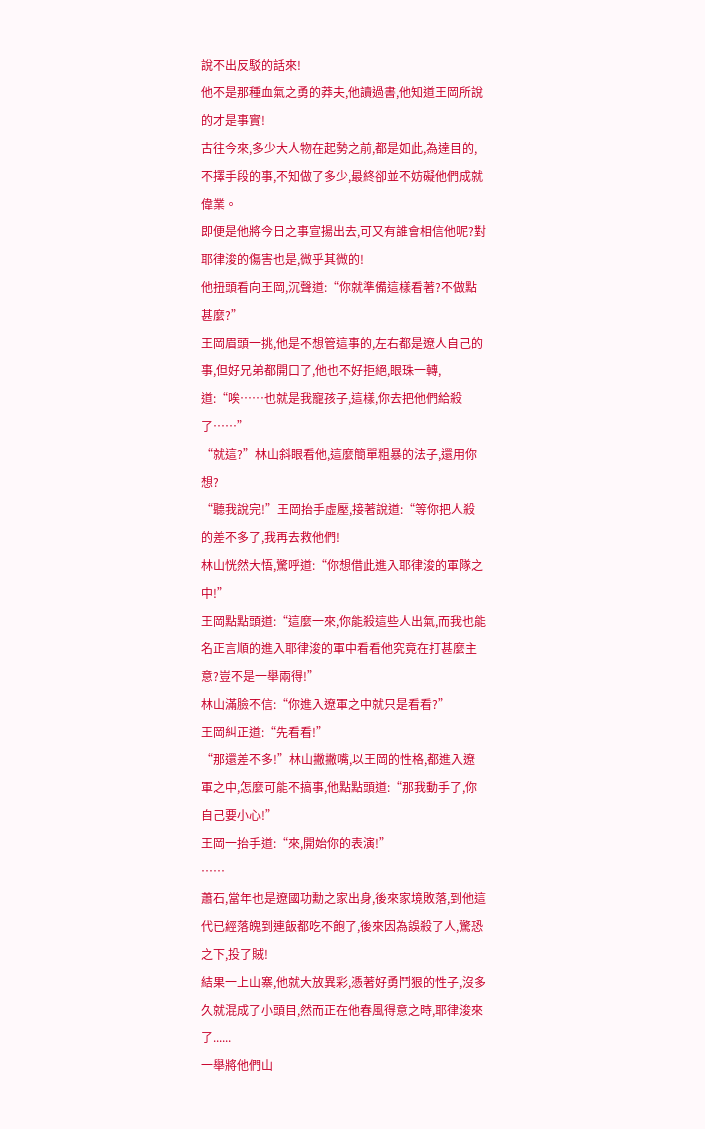說不出反駁的話來!
他不是那種血氣之勇的莽夫,他讀過書,他知道王岡所說的才是事實!
古往今來,多少大人物在起勢之前,都是如此,為達目的,不擇手段的事,不知做了多少,最終卻並不妨礙他們成就偉業。
即便是他將今日之事宣揚出去,可又有誰會相信他呢?對耶律浚的傷害也是,微乎其微的!
他扭頭看向王岡,沉聲道:“你就準備這樣看著?不做點甚麼?”
王岡眉頭一挑,他是不想管這事的,左右都是遼人自己的事,但好兄弟都開口了,他也不好拒絕,眼珠一轉,道:“唉……也就是我寵孩子,這樣,你去把他們給殺了……”
“就這?”林山斜眼看他,這麼簡單粗暴的法子,還用你想?
“聽我說完!”王岡抬手虛壓,接著說道:“等你把人殺的差不多了,我再去救他們!
林山恍然大悟,驚呼道:“你想借此進入耶律浚的軍隊之中!”
王岡點點頭道:“這麼一來,你能殺這些人出氣,而我也能名正言順的進入耶律浚的軍中看看他究竟在打甚麼主意?豈不是一舉兩得!”
林山滿臉不信:“你進入遼軍之中就只是看看?”
王岡糾正道:“先看看!”
“那還差不多!”林山撇撇嘴,以王岡的性格,都進入遼軍之中,怎麼可能不搞事,他點點頭道:“那我動手了,你自己要小心!”
王岡一抬手道:“來,開始你的表演!”
……
蕭石,當年也是遼國功勳之家出身,後來家境敗落,到他這代已經落魄到連飯都吃不飽了,後來因為誤殺了人,驚恐之下,投了賊!
結果一上山寨,他就大放異彩,憑著好勇鬥狠的性子,沒多久就混成了小頭目,然而正在他春風得意之時,耶律浚來了......
一舉將他們山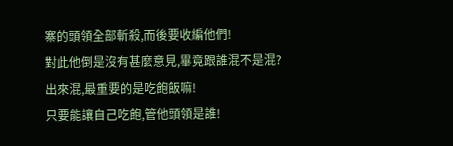寨的頭領全部斬殺,而後要收編他們!
對此他倒是沒有甚麼意見,畢竟跟誰混不是混?
出來混,最重要的是吃飽飯嘛!
只要能讓自己吃飽,管他頭領是誰!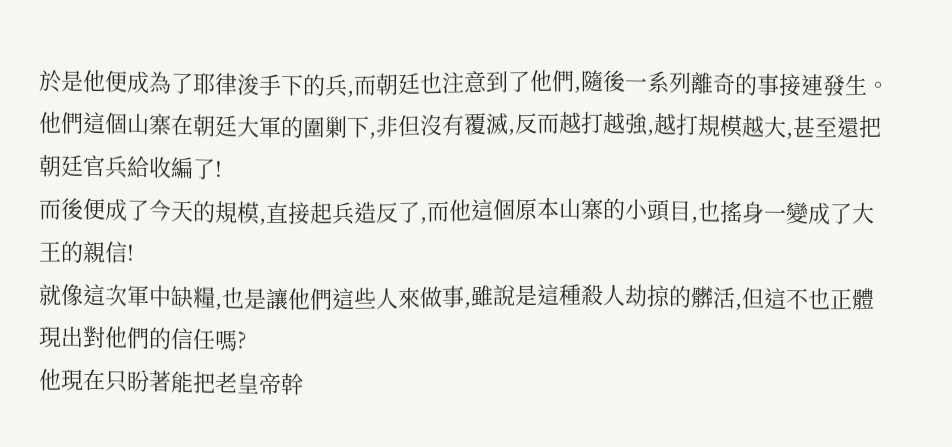於是他便成為了耶律浚手下的兵,而朝廷也注意到了他們,隨後一系列離奇的事接連發生。
他們這個山寨在朝廷大軍的圍剿下,非但沒有覆滅,反而越打越強,越打規模越大,甚至還把朝廷官兵給收編了!
而後便成了今天的規模,直接起兵造反了,而他這個原本山寨的小頭目,也搖身一變成了大王的親信!
就像這次軍中缺糧,也是讓他們這些人來做事,雖說是這種殺人劫掠的髒活,但這不也正體現出對他們的信任嗎?
他現在只盼著能把老皇帝幹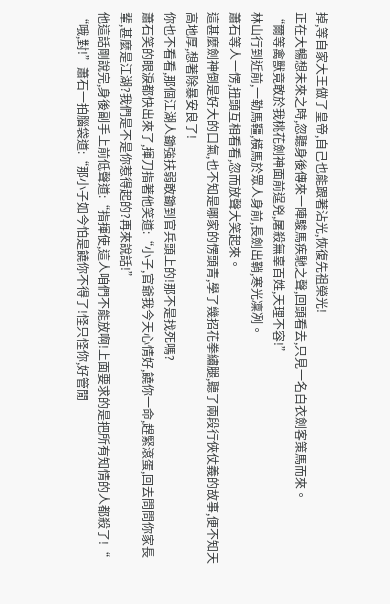掉,等自家大王做了皇帝,自己也能跟著沾光,恢復先祖榮光!
正在大暢想未來之時,忽聽身後傳來一陣駿馬疾馳之聲,回頭看去,只見一名白衣劍客策馬而來。
“爾等禽獸竟敢於我桃花劍神面前逞兇,屠殺無辜百姓,天理不容!”
林山行到近前,一勒馬韁,橫馬於眾人身前,長劍出鞘,寒光凜冽。
蕭石等人一愣,扭頭互相看看,忽而放聲大笑起來。
這甚麼劍神倒是好大的口氣,也不知是哪家的愣頭青,學了幾招花拳繡腿,聽了兩段行俠仗義的故事,便不知天高地厚,想著除暴安良了!
你也不看看,那個江湖人鋤強扶弱敢鋤到官兵頭上的!那不是找死嗎?
蕭石笑的眼淚都快出來了,揮刀指著他笑道:“小子,官爺我今天心情好,饒你一命,趕緊滾蛋,回去問問你家長輩,甚麼是江湖?我們是不是你惹得起的?再來說話!”
他這話剛說完,身後副手上前低聲道:“指揮使,這人咱們不能放啊!上面要求的是把所有知情的人都殺了!“
“哦,對!”蕭石一拍腦袋道:“那小子如今怕是饒你不得了!怪只怪你,好管閒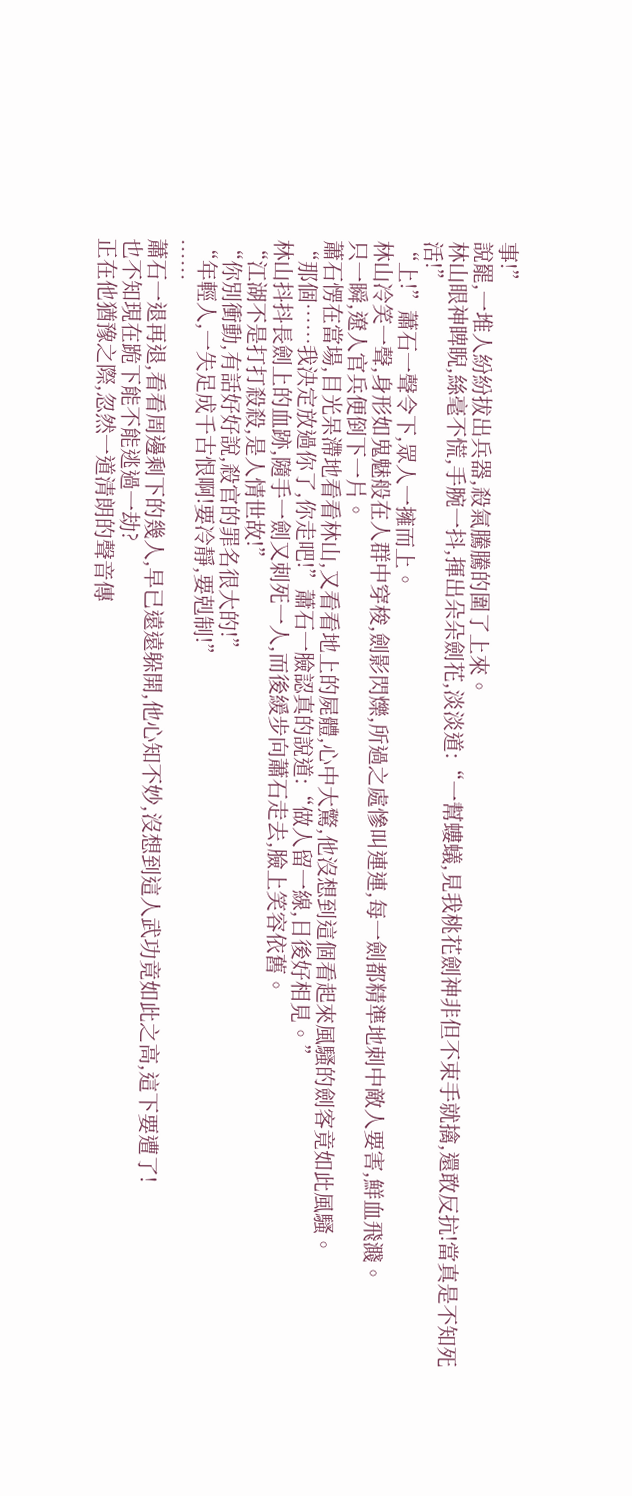事!”
說罷,一堆人紛紛拔出兵器,殺氣騰騰的圍了上來。
林山眼神睥睨,絲毫不慌,手腕一抖,揮出朵朵劍花,淡淡道:“一幫螻蟻,見我桃花劍神非但不束手就擒,還敢反抗!當真是不知死活!”
“上!”蕭石一聲令下,眾人一擁而上。
林山冷笑一聲,身形如鬼魅般在人群中穿梭,劍影閃爍,所過之處慘叫連連,每一劍都精準地刺中敵人要害,鮮血飛濺。
只一瞬,遼人官兵便倒下一片。
蕭石愣在當場,目光呆滯地看看林山,又看看地上的屍體,心中大驚,他沒想到這個看起來風騷的劍客竟如此風騷。
“那個……我決定放過你了,你走吧!”蕭石一臉認真的說道:“做人留一線,日後好相見。”
林山抖抖長劍上的血跡,隨手一劍又刺死一人,而後緩步向蕭石走去,臉上笑容依舊。
“江湖不是打打殺殺,是人情世故!”
“你別衝動,有話好好說,殺官的罪名很大的!”
“年輕人,一失足成千古恨啊!要冷靜,要剋制!”
……
蕭石一退再退,看看周邊剩下的幾人,早已遠遠躲開,他心知不妙,沒想到這人武功竟如此之高,這下要遭了!
也不知現在跪下能不能逃過一劫?
正在他猶豫之際,忽然一道清朗的聲音傳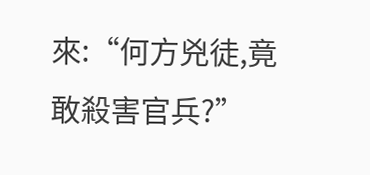來:“何方兇徒,竟敢殺害官兵?”